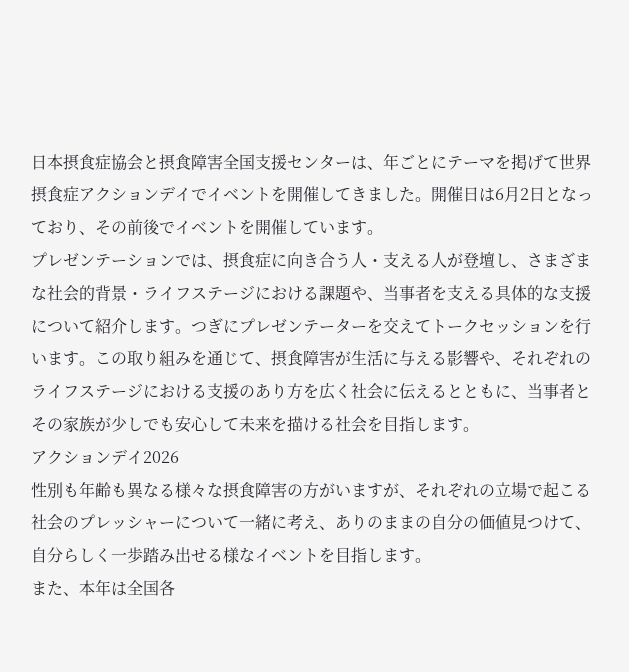日本摂食症協会と摂食障害全国支援センターは、年ごとにテーマを掲げて世界摂食症アクションデイでイベントを開催してきました。開催日は6月2日となっており、その前後でイベントを開催しています。
プレゼンテーションでは、摂食症に向き合う人・支える人が登壇し、さまざまな社会的背景・ライフステージにおける課題や、当事者を支える具体的な支援について紹介します。つぎにプレゼンテーターを交えてトークセッションを行います。この取り組みを通じて、摂食障害が生活に与える影響や、それぞれのライフステージにおける支援のあり方を広く社会に伝えるとともに、当事者とその家族が少しでも安心して未来を描ける社会を目指します。
アクションデイ2026
性別も年齢も異なる様々な摂食障害の方がいますが、それぞれの立場で起こる社会のプレッシャーについて一緒に考え、ありのままの自分の価値見つけて、自分らしく一歩踏み出せる様なイベントを目指します。
また、本年は全国各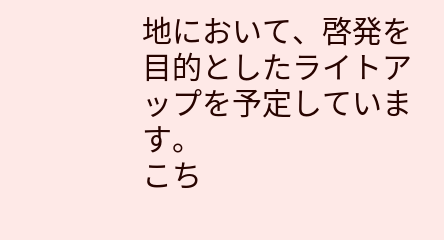地において、啓発を目的としたライトアップを予定しています。
こち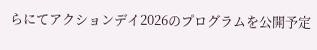らにてアクションデイ2026のプログラムを公開予定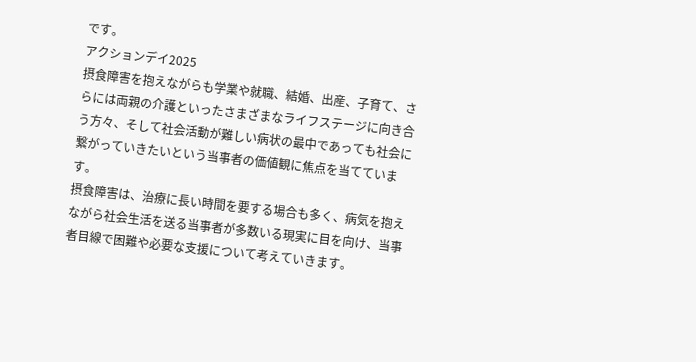です。
アクションデイ2025
摂食障害を抱えながらも学業や就職、結婚、出産、子育て、さらには両親の介護といったさまざまなライフステージに向き合う方々、そして社会活動が難しい病状の最中であっても社会に繋がっていきたいという当事者の価値観に焦点を当てています。
摂食障害は、治療に長い時間を要する場合も多く、病気を抱えながら社会生活を送る当事者が多数いる現実に目を向け、当事者目線で困難や必要な支援について考えていきます。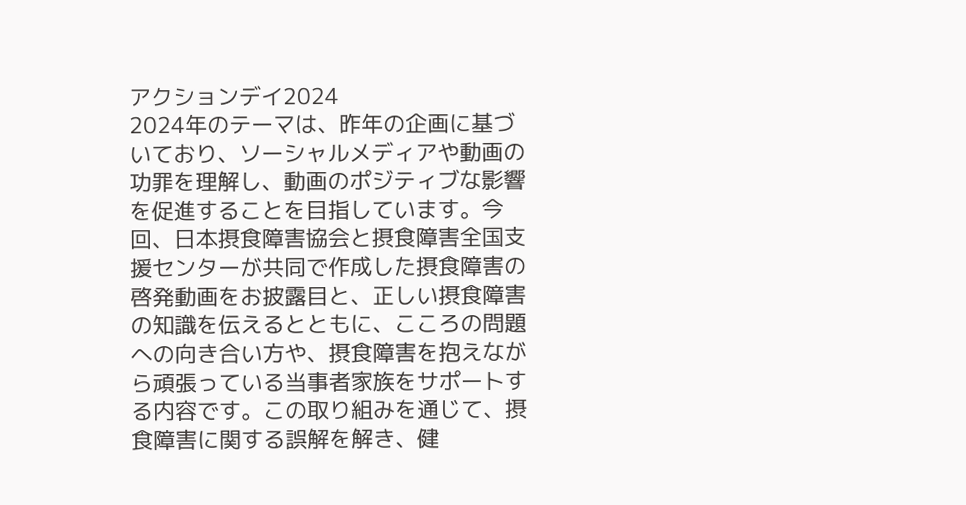アクションデイ2024
2024年のテーマは、昨年の企画に基づいており、ソーシャルメディアや動画の功罪を理解し、動画のポジティブな影響を促進することを目指しています。今回、日本摂食障害協会と摂食障害全国支援センターが共同で作成した摂食障害の啓発動画をお披露目と、正しい摂食障害の知識を伝えるとともに、こころの問題への向き合い方や、摂食障害を抱えながら頑張っている当事者家族をサポートする内容です。この取り組みを通じて、摂食障害に関する誤解を解き、健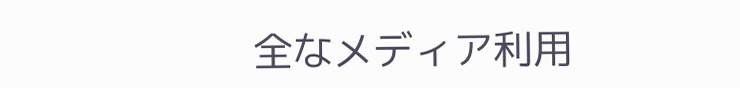全なメディア利用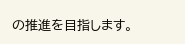の推進を目指します。